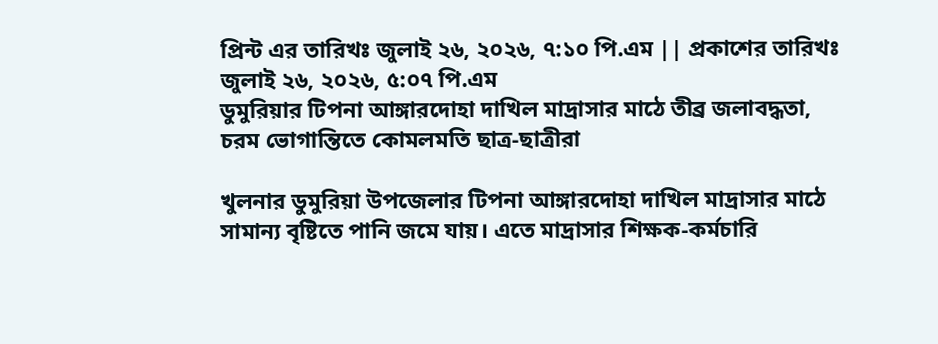প্রিন্ট এর তারিখঃ জুলাই ২৬, ২০২৬, ৭:১০ পি.এম || প্রকাশের তারিখঃ জুলাই ২৬, ২০২৬, ৫:০৭ পি.এম
ডুমুরিয়ার টিপনা আঙ্গারদোহা দাখিল মাদ্রাসার মাঠে তীব্র জলাবদ্ধতা, চরম ভোগান্তিতে কোমলমতি ছাত্র-ছাত্রীরা

খুলনার ডুমুরিয়া উপজেলার টিপনা আঙ্গারদোহা দাখিল মাদ্রাসার মাঠে সামান্য বৃষ্টিতে পানি জমে যায়। এতে মাদ্রাসার শিক্ষক-কর্মচারি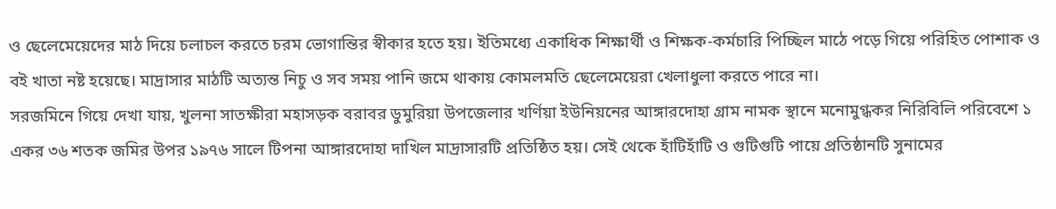ও ছেলেমেয়েদের মাঠ দিয়ে চলাচল করতে চরম ভোগান্তির স্বীকার হতে হয়। ইতিমধ্যে একাধিক শিক্ষার্থী ও শিক্ষক-কর্মচারি পিচ্ছিল মাঠে পড়ে গিয়ে পরিহিত পোশাক ও বই খাতা নষ্ট হয়েছে। মাদ্রাসার মাঠটি অত্যন্ত নিচু ও সব সময় পানি জমে থাকায় কোমলমতি ছেলেমেয়েরা খেলাধুলা করতে পারে না।
সরজমিনে গিয়ে দেখা যায়, খুলনা সাতক্ষীরা মহাসড়ক বরাবর ডুমুরিয়া উপজেলার খর্ণিয়া ইউনিয়নের আঙ্গারদোহা গ্রাম নামক স্থানে মনোমুগ্ধকর নিরিবিলি পরিবেশে ১ একর ৩৬ শতক জমির উপর ১৯৭৬ সালে টিপনা আঙ্গারদোহা দাখিল মাদ্রাসারটি প্রতিষ্ঠিত হয়। সেই থেকে হাঁটিহাঁটি ও গুটিগুটি পায়ে প্রতিষ্ঠানটি সুনামের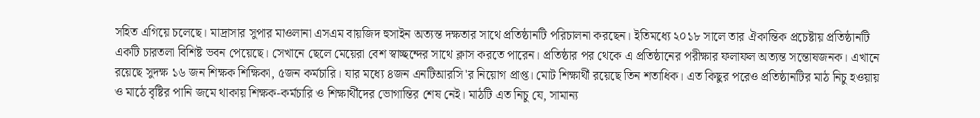সহিত এগিয়ে চলেছে। মাদ্রাসার সুপার মাওলানা এসএম বায়জিদ হুসাইন অত্যন্ত দক্ষতার সাথে প্রতিষ্ঠানটি পরিচালনা করছেন। ইতিমধ্যে ২০১৮ সালে তার ঐকান্তিক প্রচেষ্টায় প্রতিষ্ঠানটি একটি চারতলা বিশিষ্ট ভবন পেয়েছে। সেখানে ছেলে মেয়েরা বেশ স্বাচ্ছন্দের সাথে ক্লাস করতে পারেন। প্রতিষ্ঠার পর থেকে এ প্রতিষ্ঠানের পরীক্ষার ফলাফল অত্যন্ত সন্তোষজনক। এখানে রয়েছে সুদক্ষ ১৬ জন শিক্ষক শিক্ষিকা, ৫জন কর্মচারি। যার মধ্যে ৪জন এনটিআরসি'র নিয়োগ প্রাপ্ত। মোট শিক্ষার্থী রয়েছে তিন শতাধিক। এত কিছুর পরেও প্রতিষ্ঠানটির মাঠ নিচু হওয়ায় ও মাঠে বৃষ্টির পানি জমে থাকায় শিক্ষক-কর্মচারি ও শিক্ষার্থীদের ভোগান্তির শেষ নেই। মাঠটি এত নিচু যে, সামান্য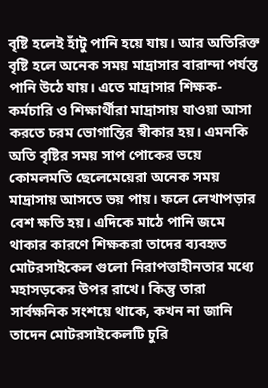বৃষ্টি হলেই হাঁটু পানি হয়ে যায়। আর অতিরিক্ত বৃষ্টি হলে অনেক সময় মাদ্রাসার বারান্দা পর্যন্ত পানি উঠে যায়। এতে মাদ্রাসার শিক্ষক-কর্মচারি ও শিক্ষার্থীরা মাদ্রাসায় যাওয়া আসা করতে চরম ভোগান্তির স্বীকার হয়। এমনকি অতি বৃষ্টির সময় সাপ পোকের ভয়ে কোমলমতি ছেলেমেয়েরা অনেক সময় মাদ্রাসায় আসতে ভয় পায়। ফলে লেখাপড়ার বেশ ক্ষতি হয়। এদিকে মাঠে পানি জমে থাকার কারণে শিক্ষকরা তাদের ব্যবহৃত মোটরসাইকেল গুলো নিরাপত্তাহীনতার মধ্যে মহাসড়কের উপর রাখে। কিন্তু তারা সার্বক্ষনিক সংশয়ে থাকে, কখন না জানি তাদেন মোটরসাইকেলটি চুরি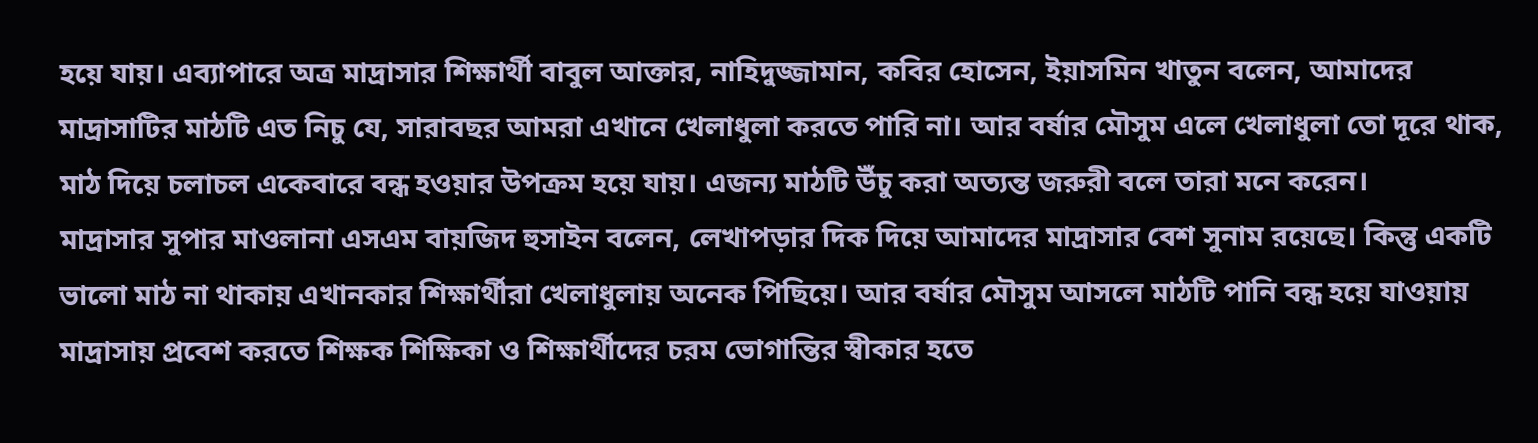হয়ে যায়। এব্যাপারে অত্র মাদ্রাসার শিক্ষার্থী বাবুল আক্তার, নাহিদুজ্জামান, কবির হোসেন, ইয়াসমিন খাতুন বলেন, আমাদের মাদ্রাসাটির মাঠটি এত নিচু যে, সারাবছর আমরা এখানে খেলাধুলা করতে পারি না। আর বর্ষার মৌসুম এলে খেলাধুলা তো দূরে থাক, মাঠ দিয়ে চলাচল একেবারে বন্ধ হওয়ার উপক্রম হয়ে যায়। এজন্য মাঠটি উঁচু করা অত্যন্ত জরুরী বলে তারা মনে করেন।
মাদ্রাসার সুপার মাওলানা এসএম বায়জিদ হুসাইন বলেন, লেখাপড়ার দিক দিয়ে আমাদের মাদ্রাসার বেশ সুনাম রয়েছে। কিন্তু একটি ভালো মাঠ না থাকায় এখানকার শিক্ষার্থীরা খেলাধুলায় অনেক পিছিয়ে। আর বর্ষার মৌসুম আসলে মাঠটি পানি বন্ধ হয়ে যাওয়ায় মাদ্রাসায় প্রবেশ করতে শিক্ষক শিক্ষিকা ও শিক্ষার্থীদের চরম ভোগান্তির স্বীকার হতে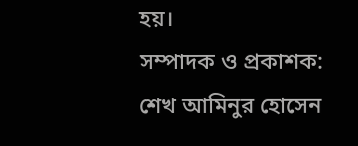হয়।
সম্পাদক ও প্রকাশক: শেখ আমিনুর হোসেন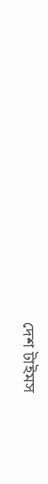দেশ টাইমস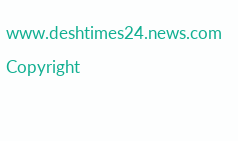www.deshtimes24.news.com
Copyright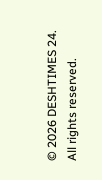© 2026 DESHTIMES 24. All rights reserved.